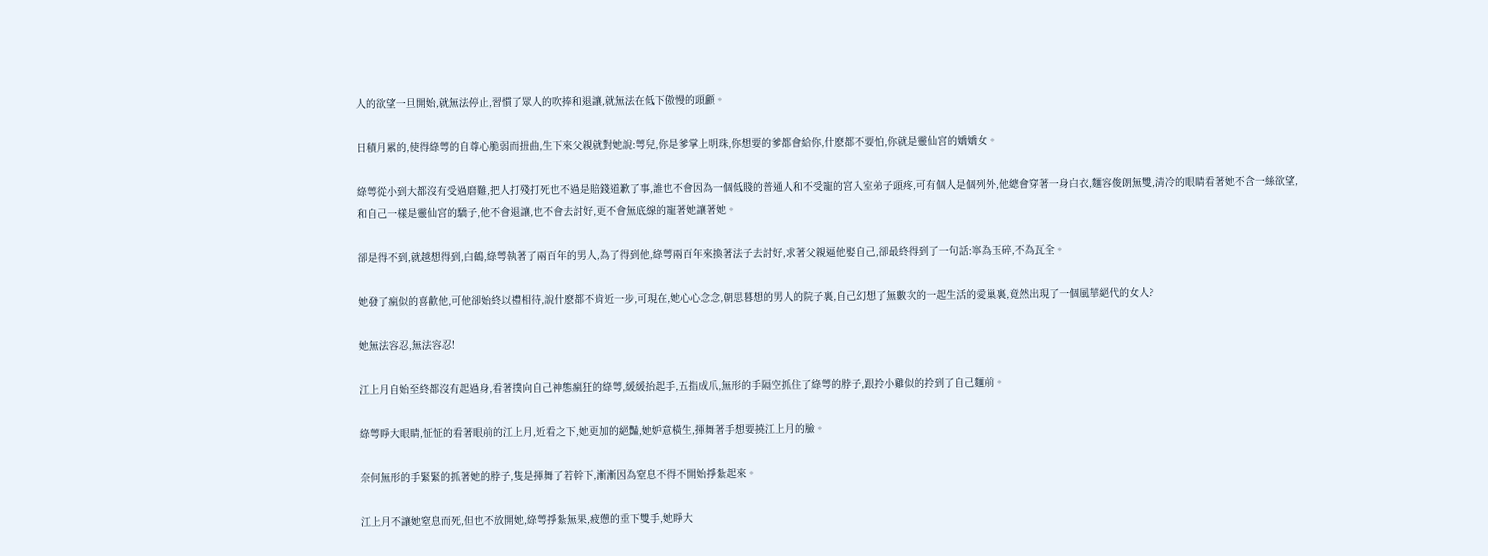人的欲望一旦開始,就無法停止,習慣了眾人的吹捧和退讓,就無法在低下傲慢的頭顱。

日積月累的,使得綠萼的自尊心脆弱而扭曲,生下來父親就對她說:萼兒,你是爹掌上明珠,你想要的爹都會給你,什麽都不要怕,你就是靈仙宮的嬌嬌女。

綠萼從小到大都沒有受過磨難,把人打殘打死也不過是賠錢道歉了事,誰也不會因為一個低賤的普通人和不受寵的宮入室弟子頭疼,可有個人是個列外,他總會穿著一身白衣,麵容俊朗無雙,清冷的眼睛看著她不含一絲欲望,和自己一樣是靈仙宮的驕子,他不會退讓,也不會去討好,更不會無底線的寵著她讓著她。

卻是得不到,就越想得到,白鶴,綠萼執著了兩百年的男人,為了得到他,綠萼兩百年來換著法子去討好,求著父親逼他娶自己,卻最終得到了一句話:寧為玉碎,不為瓦全。

她發了瘋似的喜歡他,可他卻始終以禮相待,說什麽都不肯近一步,可現在,她心心念念,朝思暮想的男人的院子裏,自己幻想了無數次的一起生活的愛巢裏,竟然出現了一個風華絕代的女人?

她無法容忍,無法容忍!

江上月自始至終都沒有起過身,看著撲向自己神態瘋狂的綠萼,緩緩抬起手,五指成爪,無形的手隔空抓住了綠萼的脖子,跟拎小雞似的拎到了自己麵前。

綠萼睜大眼睛,怔怔的看著眼前的江上月,近看之下,她更加的絕豔,她妒意橫生,揮舞著手想要撓江上月的臉。

奈何無形的手緊緊的抓著她的脖子,隻是揮舞了若幹下,漸漸因為窒息不得不開始掙紮起來。

江上月不讓她窒息而死,但也不放開她,綠萼掙紮無果,疲憊的垂下雙手,她睜大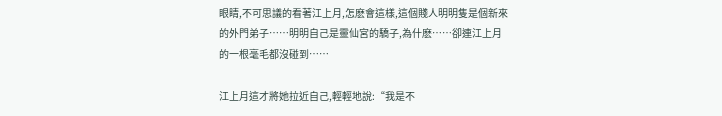眼睛,不可思議的看著江上月,怎麽會這樣,這個賤人明明隻是個新來的外門弟子……明明自己是靈仙宮的驕子,為什麽……卻連江上月的一根毫毛都沒碰到……

江上月這才將她拉近自己,輕輕地說:“我是不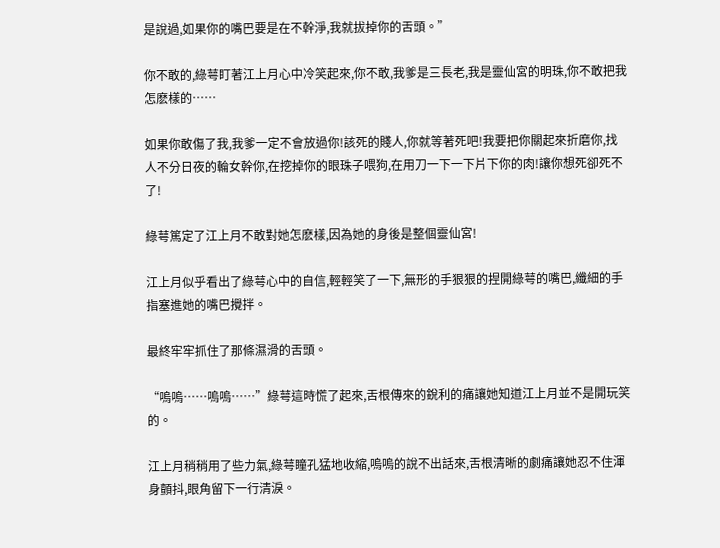是說過,如果你的嘴巴要是在不幹淨,我就拔掉你的舌頭。”

你不敢的,綠萼盯著江上月心中冷笑起來,你不敢,我爹是三長老,我是靈仙宮的明珠,你不敢把我怎麽樣的……

如果你敢傷了我,我爹一定不會放過你!該死的賤人,你就等著死吧!我要把你關起來折磨你,找人不分日夜的輪女幹你,在挖掉你的眼珠子喂狗,在用刀一下一下片下你的肉!讓你想死卻死不了!

綠萼篤定了江上月不敢對她怎麽樣,因為她的身後是整個靈仙宮!

江上月似乎看出了綠萼心中的自信,輕輕笑了一下,無形的手狠狠的捏開綠萼的嘴巴,纖細的手指塞進她的嘴巴攪拌。

最終牢牢抓住了那條濕滑的舌頭。

“嗚嗚……嗚嗚……”綠萼這時慌了起來,舌根傳來的銳利的痛讓她知道江上月並不是開玩笑的。

江上月稍稍用了些力氣,綠萼瞳孔猛地收縮,嗚嗚的說不出話來,舌根清晰的劇痛讓她忍不住渾身顫抖,眼角留下一行清淚。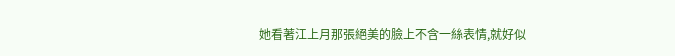她看著江上月那張絕美的臉上不含一絲表情,就好似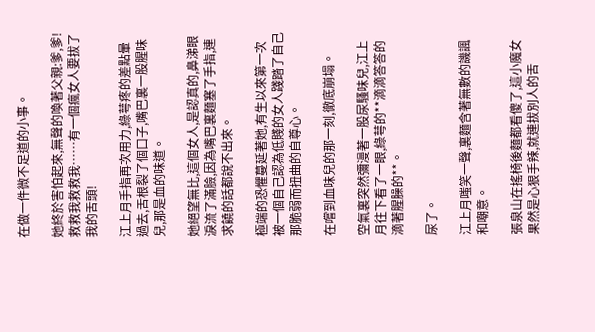在做一件微不足道的小事。

她終於害怕起來,無聲的喚著父親:爹,爹!救救我救救我……有一個瘋女人要拔了我的舌頭!

江上月手指再次用力,綠萼疼的差點暈過去,舌根裂了個口子,嘴巴裏一股腥味兒,那是血的味道。

她絕望無比,這個女人,是認真的,鼻涕眼淚流了滿臉,因為嘴巴裏麵塞了手指,連求饒的話都說不出來。

極端的恐懼蔓延著她,有生以來第一次被一個自己認為低賤的女人踐踏了自己那脆弱而扭曲的自尊心。

在嚐到血味兒的那一刻,徹底崩塌。

空氣裏突然彌漫著一股尿騷味兒,江上月往下看了一眼,綠萼的**滴滴答答的滴著腥臊的**。

尿了。

江上月嗤笑一聲,裏麵含著無數的譏諷和嘲意。

張泉山在搖椅後麵都看傻了,這小魔女果然是心狠手辣,就連拔別人的舌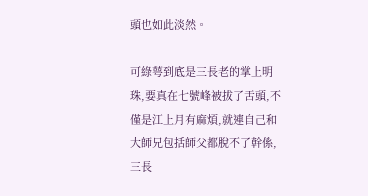頭也如此淡然。

可綠萼到底是三長老的掌上明珠,要真在七號峰被拔了舌頭,不僅是江上月有麻煩,就連自己和大師兄包括師父都脫不了幹係,三長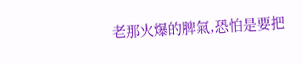老那火爆的脾氣,恐怕是要把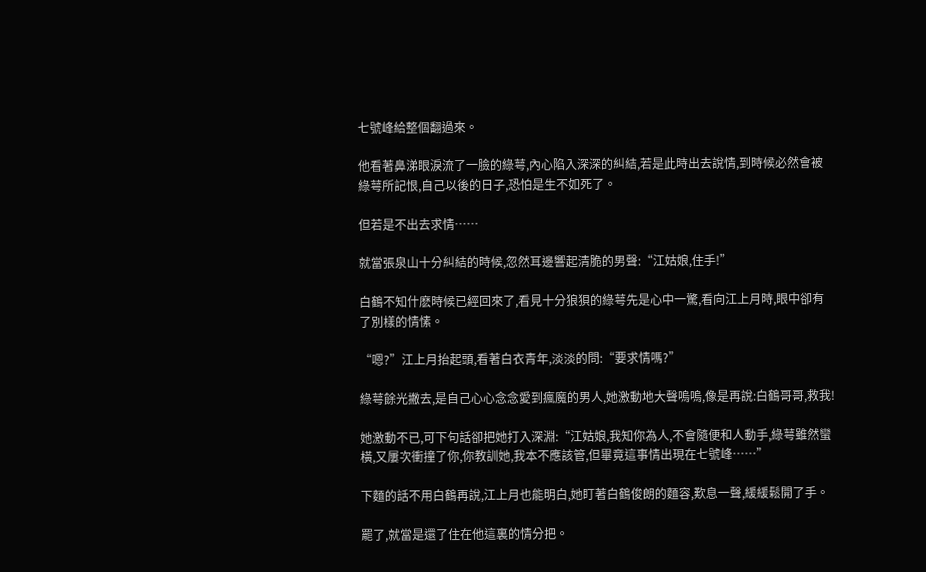七號峰給整個翻過來。

他看著鼻涕眼淚流了一臉的綠萼,內心陷入深深的糾結,若是此時出去說情,到時候必然會被綠萼所記恨,自己以後的日子,恐怕是生不如死了。

但若是不出去求情……

就當張泉山十分糾結的時候,忽然耳邊響起清脆的男聲:“江姑娘,住手!”

白鶴不知什麽時候已經回來了,看見十分狼狽的綠萼先是心中一驚,看向江上月時,眼中卻有了別樣的情愫。

“嗯?”江上月抬起頭,看著白衣青年,淡淡的問:“要求情嗎?”

綠萼餘光撇去,是自己心心念念愛到瘋魔的男人,她激動地大聲嗚嗚,像是再說:白鶴哥哥,救我!

她激動不已,可下句話卻把她打入深淵:“江姑娘,我知你為人,不會隨便和人動手,綠萼雖然蠻橫,又屢次衝撞了你,你教訓她,我本不應該管,但畢竟這事情出現在七號峰……”

下麵的話不用白鶴再說,江上月也能明白,她盯著白鶴俊朗的麵容,歎息一聲,緩緩鬆開了手。

罷了,就當是還了住在他這裏的情分把。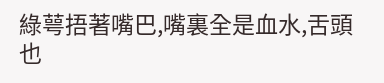綠萼捂著嘴巴,嘴裏全是血水,舌頭也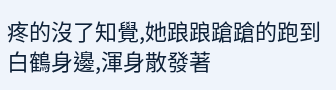疼的沒了知覺,她踉踉蹌蹌的跑到白鶴身邊,渾身散發著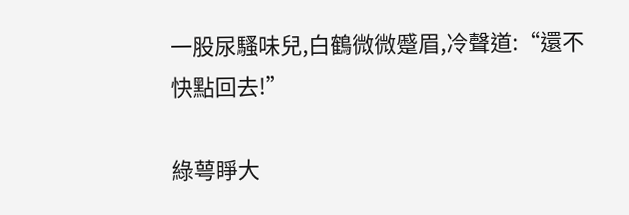一股尿騷味兒,白鶴微微蹙眉,冷聲道:“還不快點回去!”

綠萼睜大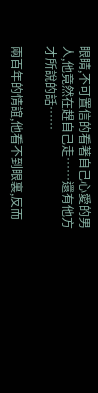眼睛,不可置信的看著自己心愛的男人,他竟然在趕自己走……還有他方才所說的話……

兩百年的情誼,他看不到眼裏,反而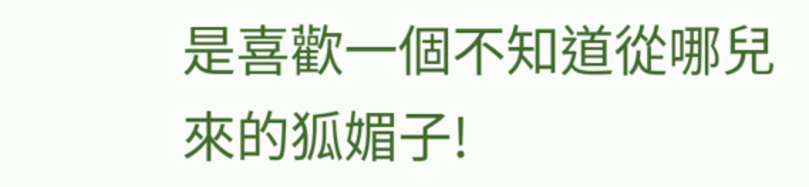是喜歡一個不知道從哪兒來的狐媚子!